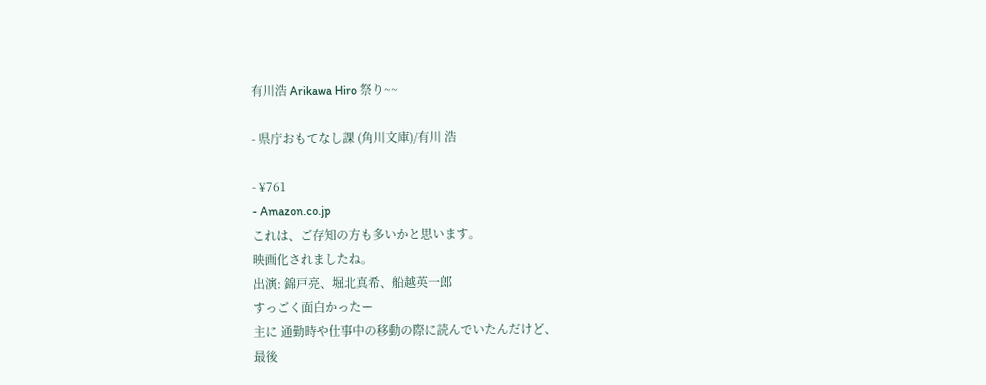有川浩 Arikawa Hiro 祭り~~

- 県庁おもてなし課 (角川文庫)/有川 浩

- ¥761
- Amazon.co.jp
これは、ご存知の方も多いかと思います。
映画化されましたね。
出演: 錦戸亮、堀北真希、船越英一郎
すっごく面白かったー
主に 通勤時や仕事中の移動の際に読んでいたんだけど、
最後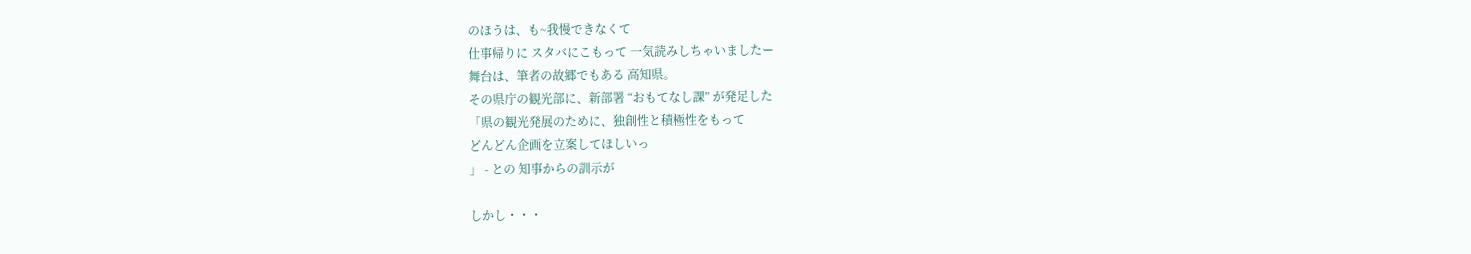のほうは、も~我慢できなくて
仕事帰りに スタバにこもって 一気読みしちゃいましたー
舞台は、筆者の故郷でもある 高知県。
その県庁の観光部に、新部署 “おもてなし課” が発足した
「県の観光発展のために、独創性と積極性をもって
どんどん企画を立案してほしいっ
」 - との 知事からの訓示が

しかし・・・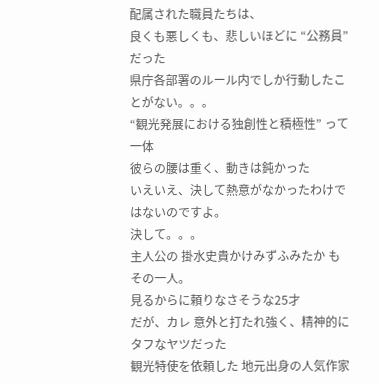配属された職員たちは、
良くも悪しくも、悲しいほどに “公務員” だった
県庁各部署のルール内でしか行動したことがない。。。
“観光発展における独創性と積極性” って一体
彼らの腰は重く、動きは鈍かった
いえいえ、決して熱意がなかったわけではないのですよ。
決して。。。
主人公の 掛水史貴かけみずふみたか も その一人。
見るからに頼りなさそうな25才
だが、カレ 意外と打たれ強く、精神的にタフなヤツだった
観光特使を依頼した 地元出身の人気作家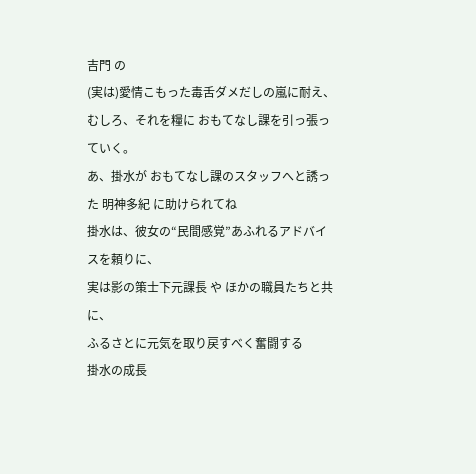吉門 の
(実は)愛情こもった毒舌ダメだしの嵐に耐え、
むしろ、それを糧に おもてなし課を引っ張っていく。
あ、掛水が おもてなし課のスタッフへと誘った 明神多紀 に助けられてね
掛水は、彼女の“民間感覚”あふれるアドバイスを頼りに、
実は影の策士下元課長 や ほかの職員たちと共に、
ふるさとに元気を取り戻すべく奮闘する
掛水の成長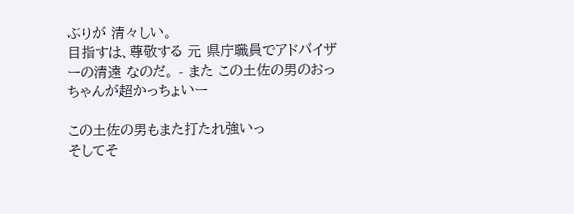ぶりが 清々しい。
目指すは、尊敬する 元 県庁職員でアドバイザーの清遠 なのだ。 - また この土佐の男のおっちゃんが超かっちょいー

この土佐の男もまた打たれ強いっ
そしてそ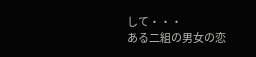して・・・
ある二組の男女の恋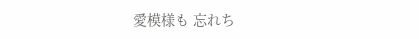愛模様も 忘れち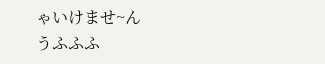ゃいけませ~ん
うふふふ